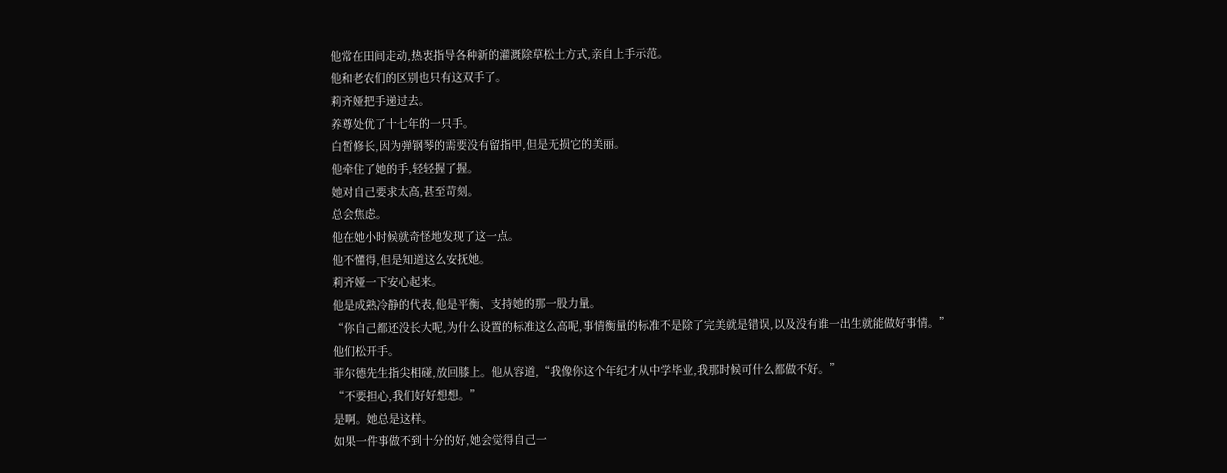他常在田间走动,热衷指导各种新的灌溉除草松土方式,亲自上手示范。
他和老农们的区别也只有这双手了。
莉齐娅把手递过去。
养尊处优了十七年的一只手。
白皙修长,因为弹钢琴的需要没有留指甲,但是无损它的美丽。
他牵住了她的手,轻轻握了握。
她对自己要求太高,甚至苛刻。
总会焦虑。
他在她小时候就奇怪地发现了这一点。
他不懂得,但是知道这么安抚她。
莉齐娅一下安心起来。
他是成熟冷静的代表,他是平衡、支持她的那一股力量。
“你自己都还没长大呢,为什么设置的标准这么高呢,事情衡量的标准不是除了完美就是错误,以及没有谁一出生就能做好事情。”
他们松开手。
菲尔德先生指尖相碰,放回膝上。他从容道,“我像你这个年纪才从中学毕业,我那时候可什么都做不好。”
“不要担心,我们好好想想。”
是啊。她总是这样。
如果一件事做不到十分的好,她会觉得自己一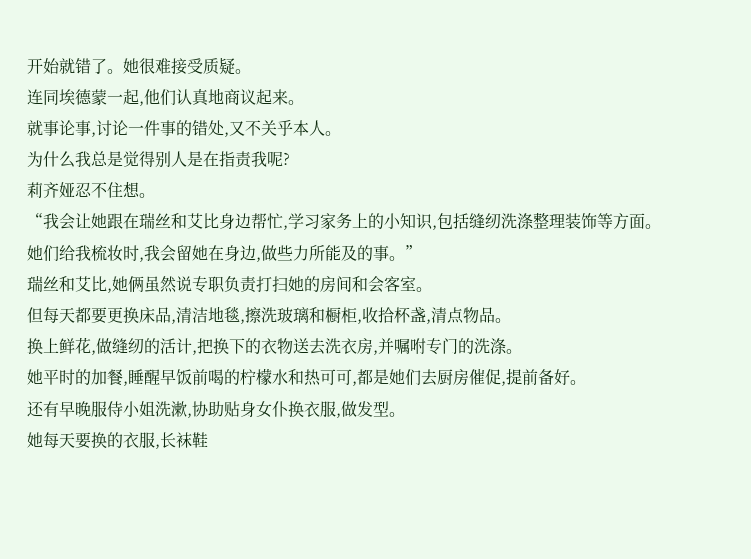开始就错了。她很难接受质疑。
连同埃德蒙一起,他们认真地商议起来。
就事论事,讨论一件事的错处,又不关乎本人。
为什么我总是觉得别人是在指责我呢?
莉齐娅忍不住想。
“我会让她跟在瑞丝和艾比身边帮忙,学习家务上的小知识,包括缝纫洗涤整理装饰等方面。她们给我梳妆时,我会留她在身边,做些力所能及的事。”
瑞丝和艾比,她俩虽然说专职负责打扫她的房间和会客室。
但每天都要更换床品,清洁地毯,擦洗玻璃和橱柜,收拾杯盏,清点物品。
换上鲜花,做缝纫的活计,把换下的衣物送去洗衣房,并嘱咐专门的洗涤。
她平时的加餐,睡醒早饭前喝的柠檬水和热可可,都是她们去厨房催促,提前备好。
还有早晚服侍小姐洗漱,协助贴身女仆换衣服,做发型。
她每天要换的衣服,长袜鞋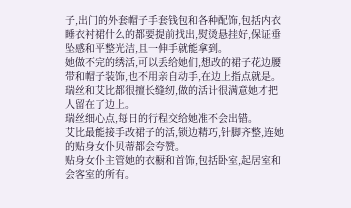子,出门的外套帽子手套钱包和各种配饰,包括内衣睡衣衬裙什么的都要提前找出,熨烫悬挂好,保证垂坠感和平整光洁,且一伸手就能拿到。
她做不完的绣活,可以丢给她们,想改的裙子花边腰带和帽子装饰,也不用亲自动手,在边上指点就是。
瑞丝和艾比都很擅长缝纫,做的活计很满意她才把人留在了边上。
瑞丝细心点,每日的行程交给她准不会出错。
艾比最能接手改裙子的活,锁边精巧,针脚齐整,连她的贴身女仆贝蒂都会夸赞。
贴身女仆主管她的衣橱和首饰,包括卧室,起居室和会客室的所有。